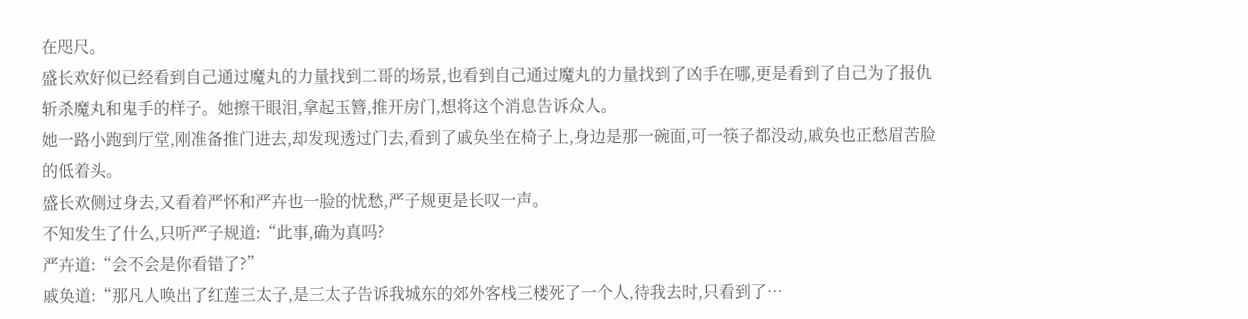在咫尺。
盛长欢好似已经看到自己通过魔丸的力量找到二哥的场景,也看到自己通过魔丸的力量找到了凶手在哪,更是看到了自己为了报仇斩杀魔丸和鬼手的样子。她擦干眼泪,拿起玉簪,推开房门,想将这个消息告诉众人。
她一路小跑到厅堂,刚准备推门进去,却发现透过门去,看到了戚奂坐在椅子上,身边是那一碗面,可一筷子都没动,戚奂也正愁眉苦脸的低着头。
盛长欢侧过身去,又看着严怀和严卉也一脸的忧愁,严子规更是长叹一声。
不知发生了什么,只听严子规道:“此事,确为真吗?
严卉道:“会不会是你看错了?”
戚奂道:“那凡人唤出了红莲三太子,是三太子告诉我城东的郊外客栈三楼死了一个人,待我去时,只看到了…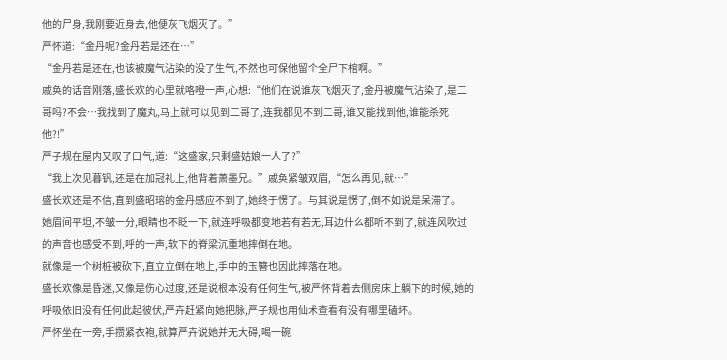他的尸身,我刚要近身去,他便灰飞烟灭了。”
严怀道:“金丹呢?金丹若是还在…”
“金丹若是还在,也该被魔气沾染的没了生气,不然也可保他留个全尸下棺啊。”
戚奂的话音刚落,盛长欢的心里就咯噔一声,心想:“他们在说谁灰飞烟灭了,金丹被魔气沾染了,是二哥吗?不会…我找到了魔丸,马上就可以见到二哥了,连我都见不到二哥,谁又能找到他,谁能杀死他?!”
严子规在屋内又叹了口气,道:“这盛家,只剩盛姑娘一人了?”
“我上次见暮钒,还是在加冠礼上,他背着萧墨兄。”戚奂紧皱双眉,“怎么再见,就…”
盛长欢还是不信,直到盛昭瑢的金丹感应不到了,她终于愣了。与其说是愣了,倒不如说是呆滞了。
她眉间平坦,不皱一分,眼睛也不眨一下,就连呼吸都变地若有若无,耳边什么都听不到了,就连风吹过的声音也感受不到,呼的一声,软下的脊梁沉重地摔倒在地。
就像是一个树桩被砍下,直立立倒在地上,手中的玉簪也因此摔落在地。
盛长欢像是昏迷,又像是伤心过度,还是说根本没有任何生气,被严怀背着去侧房床上躺下的时候,她的呼吸依旧没有任何此起彼伏,严卉赶紧向她把脉,严子规也用仙术查看有没有哪里磕坏。
严怀坐在一旁,手攒紧衣袍,就算严卉说她并无大碍,喝一碗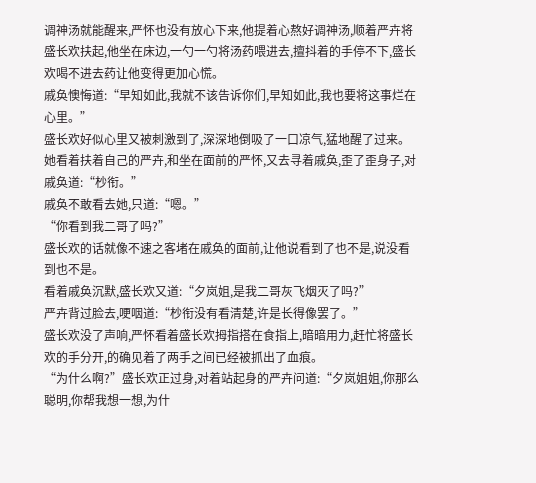调神汤就能醒来,严怀也没有放心下来,他提着心熬好调神汤,顺着严卉将盛长欢扶起,他坐在床边,一勺一勺将汤药喂进去,擅抖着的手停不下,盛长欢喝不进去药让他变得更加心慌。
戚奂懊悔道:“早知如此,我就不该告诉你们,早知如此,我也要将这事烂在心里。”
盛长欢好似心里又被刺激到了,深深地倒吸了一口凉气,猛地醒了过来。
她看着扶着自己的严卉,和坐在面前的严怀,又去寻着戚奂,歪了歪身子,对戚奂道:“杪衔。”
戚奂不敢看去她,只道:“嗯。”
“你看到我二哥了吗?”
盛长欢的话就像不速之客堵在戚奂的面前,让他说看到了也不是,说没看到也不是。
看着戚奂沉默,盛长欢又道:“夕岚姐,是我二哥灰飞烟灭了吗?”
严卉背过脸去,哽咽道:“杪衔没有看清楚,许是长得像罢了。”
盛长欢没了声响,严怀看着盛长欢拇指搭在食指上,暗暗用力,赶忙将盛长欢的手分开,的确见着了两手之间已经被抓出了血痕。
“为什么啊?”盛长欢正过身,对着站起身的严卉问道:“夕岚姐姐,你那么聪明,你帮我想一想,为什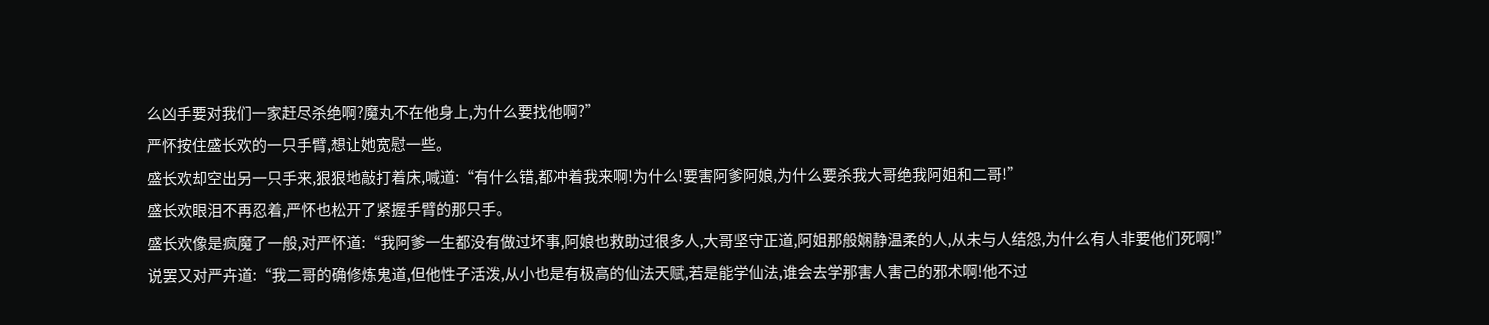么凶手要对我们一家赶尽杀绝啊?魔丸不在他身上,为什么要找他啊?”
严怀按住盛长欢的一只手臂,想让她宽慰一些。
盛长欢却空出另一只手来,狠狠地敲打着床,喊道:“有什么错,都冲着我来啊!为什么!要害阿爹阿娘,为什么要杀我大哥绝我阿姐和二哥!”
盛长欢眼泪不再忍着,严怀也松开了紧握手臂的那只手。
盛长欢像是疯魔了一般,对严怀道:“我阿爹一生都没有做过坏事,阿娘也救助过很多人,大哥坚守正道,阿姐那般娴静温柔的人,从未与人结怨,为什么有人非要他们死啊!”
说罢又对严卉道:“我二哥的确修炼鬼道,但他性子活泼,从小也是有极高的仙法天赋,若是能学仙法,谁会去学那害人害己的邪术啊!他不过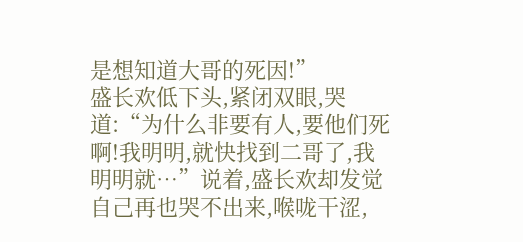是想知道大哥的死因!”
盛长欢低下头,紧闭双眼,哭道:“为什么非要有人,要他们死啊!我明明,就快找到二哥了,我明明就…”说着,盛长欢却发觉自己再也哭不出来,喉咙干涩,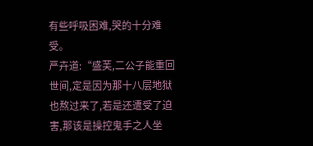有些呼吸困难,哭的十分难受。
严卉道:“盛芙,二公子能重回世间,定是因为那十八层地狱也熬过来了,若是还遭受了迫害,那该是操控鬼手之人坐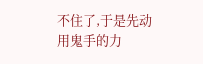不住了,于是先动用鬼手的力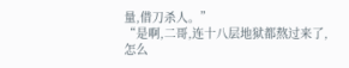量,借刀杀人。”
“是啊,二哥,连十八层地狱都熬过来了,怎么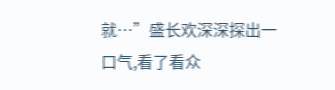就…”盛长欢深深探出一口气,看了看众